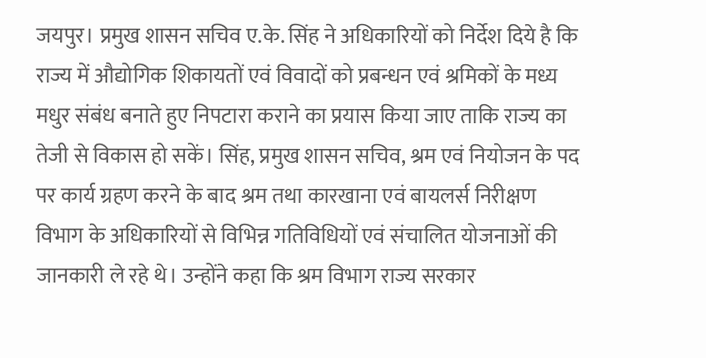जयपुर। प्रमुख शासन सचिव ए.के. सिंह ने अधिकारियों को निर्देश दिये है कि राज्य में औद्योगिक शिकायतों एवं विवादों को प्रबन्धन एवं श्रमिकों के मध्य मधुर संबंध बनाते हुए निपटारा कराने का प्रयास किया जाए ताकि राज्य का तेजी से विकास हो सकें। सिंह, प्रमुख शासन सचिव, श्रम एवं नियोजन के पद पर कार्य ग्रहण करने के बाद श्रम तथा कारखाना एवं बायलर्स निरीक्षण विभाग के अधिकारियों से विभिन्न गतिविधियों एवं संचालित योजनाओं की जानकारी ले रहे थे। उन्होंने कहा कि श्रम विभाग राज्य सरकार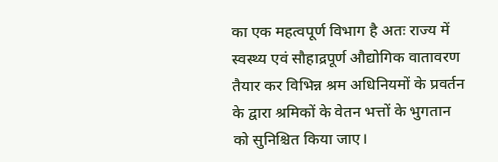का एक महत्वपूर्ण विभाग है अतः राज्य में स्वस्थ्य एवं सौहाद्रपूर्ण औद्योगिक वातावरण तैयार कर विभिन्न श्रम अधिनियमों के प्रवर्तन के द्वारा श्रमिकों के वेतन भत्तों के भुगतान को सुनिश्चित किया जाए।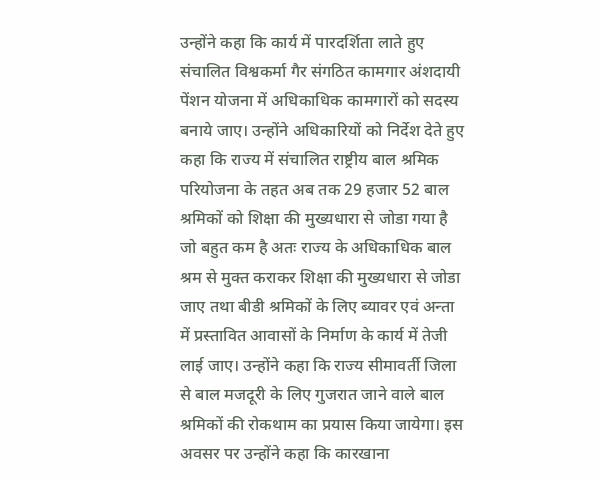उन्होंने कहा कि कार्य में पारदर्शिता लाते हुए संचालित विश्वकर्मा गैर संगठित कामगार अंशदायी पेंशन योजना में अधिकाधिक कामगारों को सदस्य बनाये जाए। उन्होंने अधिकारियों को निर्देश देते हुए कहा कि राज्य में संचालित राष्ट्रीय बाल श्रमिक परियोजना के तहत अब तक 29 हजार 52 बाल श्रमिकों को शिक्षा की मुख्यधारा से जोडा गया है जो बहुत कम है अतः राज्य के अधिकाधिक बाल श्रम से मुक्त कराकर शिक्षा की मुख्यधारा से जोडा जाए तथा बीडी श्रमिकों के लिए ब्यावर एवं अन्ता में प्रस्तावित आवासों के निर्माण के कार्य में तेजी लाई जाए। उन्होंने कहा कि राज्य सीमावर्ती जिला से बाल मजदूरी के लिए गुजरात जाने वाले बाल श्रमिकों की रोकथाम का प्रयास किया जायेगा। इस अवसर पर उन्होंने कहा कि कारखाना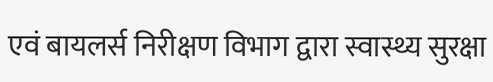एवं बायलर्स निरीक्षण विभाग द्वारा स्वास्थ्य सुरक्षा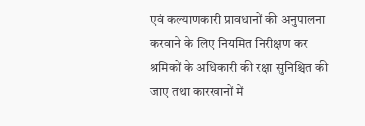एवं कल्याणकारी प्रावधानों की अनुपालना करवाने के लिए नियमित निरीक्षण कर श्रमिकों के अधिकारी की रक्षा सुनिश्चित की जाए तथा कारखानों में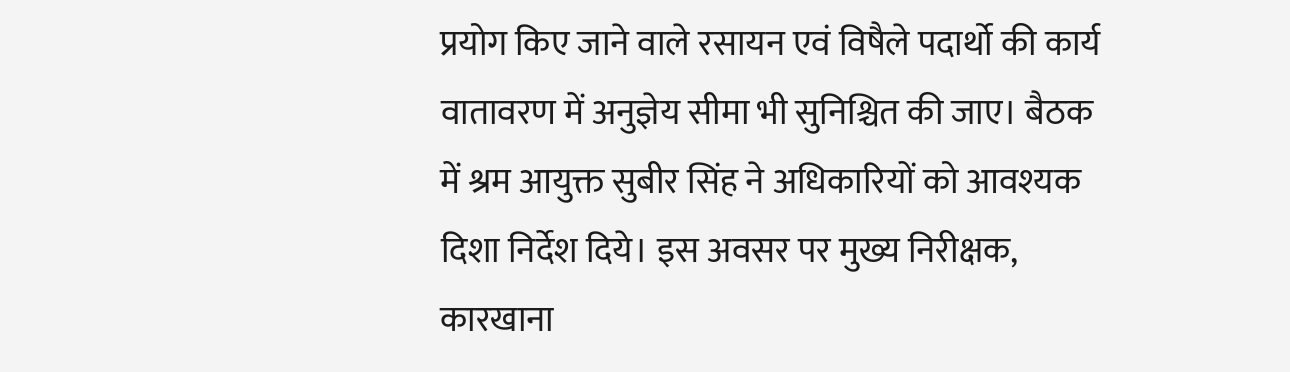प्रयोग किए जाने वाले रसायन एवं विषैले पदार्थो की कार्य वातावरण में अनुज्ञेय सीमा भी सुनिश्चित की जाए। बैठक में श्रम आयुक्त सुबीर सिंह ने अधिकारियों को आवश्यक दिशा निर्देश दिये। इस अवसर पर मुख्य निरीक्षक, कारखाना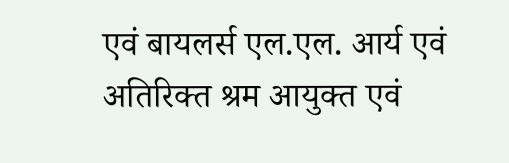एवं बायलर्स एल.एल. आर्य एवं अतिरिक्त श्रम आयुक्त एवं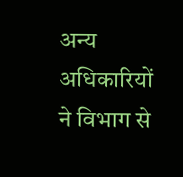अन्य अधिकारियों ने विभाग से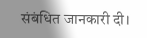संबंधित जानकारी दी।